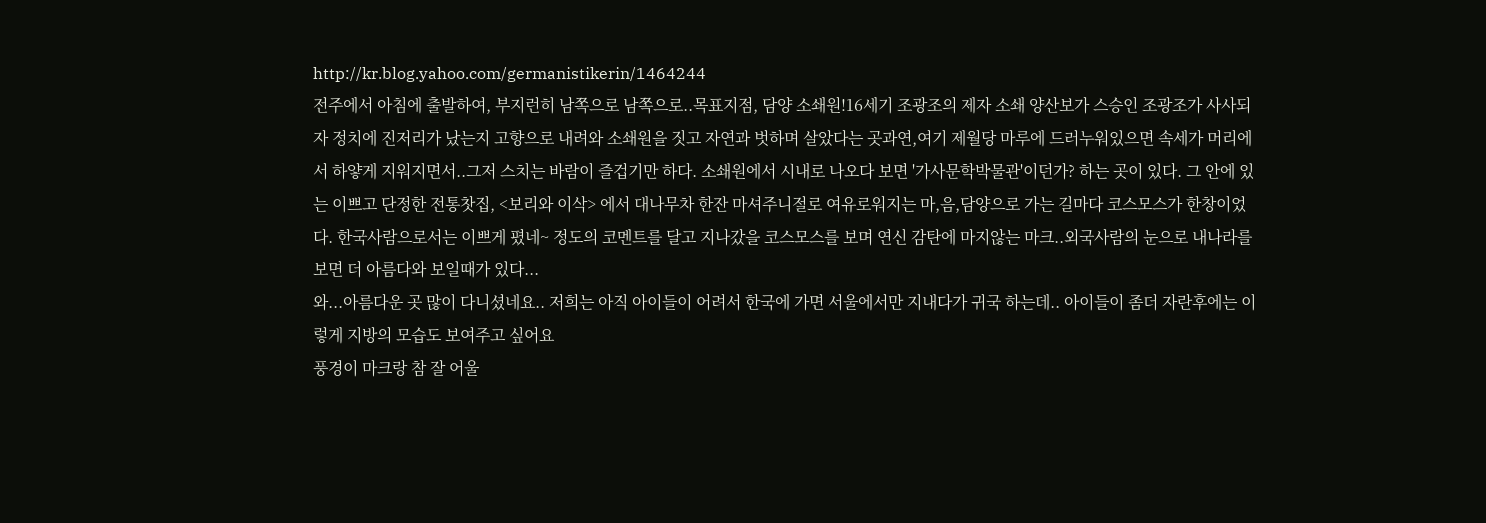http://kr.blog.yahoo.com/germanistikerin/1464244
전주에서 아침에 출발하여, 부지런히 남쪽으로 남쪽으로..목표지점, 담양 소쇄원!16세기 조광조의 제자 소쇄 양산보가 스승인 조광조가 사사되자 정치에 진저리가 났는지 고향으로 내려와 소쇄원을 짓고 자연과 벗하며 살았다는 곳과연,여기 제월당 마루에 드러누워있으면 속세가 머리에서 하얗게 지워지면서..그저 스치는 바람이 즐겁기만 하다. 소쇄원에서 시내로 나오다 보면 '가사문학박물관'이던가? 하는 곳이 있다. 그 안에 있는 이쁘고 단정한 전통찻집, <보리와 이삭> 에서 대나무차 한잔 마셔주니절로 여유로워지는 마,음,담양으로 가는 길마다 코스모스가 한창이었다. 한국사람으로서는 이쁘게 폈네~ 정도의 코멘트를 달고 지나갔을 코스모스를 보며 연신 감탄에 마지않는 마크..외국사람의 눈으로 내나라를 보면 더 아름다와 보일때가 있다...
와...아름다운 곳 많이 다니셨네요.. 저희는 아직 아이들이 어려서 한국에 가면 서울에서만 지내다가 귀국 하는데.. 아이들이 좀더 자란후에는 이렇게 지방의 모습도 보여주고 싶어요
풍경이 마크랑 참 잘 어울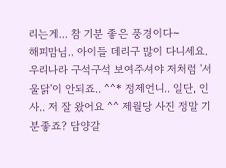리는게... 참 기분 좋은 풍경이다~
해피맘님.. 아이들 데리구 많이 다니세요. 우리나라 구석구석 보여주셔야 저처럼 '서울닭'이 안되죠.. ^^* 정제언니.. 일단, 인사.. 저 잘 왔어요 ^^ 제월당 사진 정말 기분좋죠? 담양갈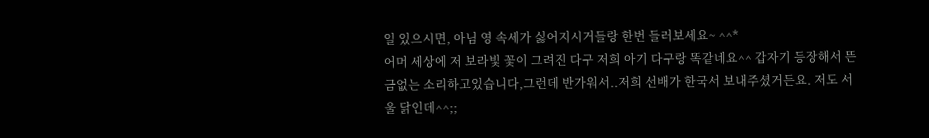일 있으시면, 아님 영 속세가 싫어지시거들랑 한번 들러보세요~ ^^*
어머 세상에 저 보라빛 꽃이 그려진 다구 저희 아기 다구랑 똑같네요^^ 갑자기 등장해서 뜬금없는 소리하고있습니다,그런데 반가워서..저희 선배가 한국서 보내주셨거든요. 저도 서울 닭인데^^;;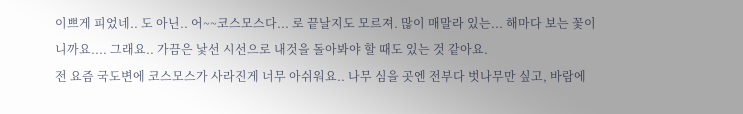이쁘게 피었네.. 도 아닌.. 어~~코스모스다... 로 끝날지도 모르져. 많이 매말라 있는... 해마다 보는 꽃이니까요.... 그래요.. 가끔은 낯선 시선으로 내것을 돌아봐야 할 때도 있는 것 같아요.
전 요즘 국도변에 코스모스가 사라진게 너무 아쉬워요.. 나무 심을 곳엔 전부다 벗나무만 싶고, 바람에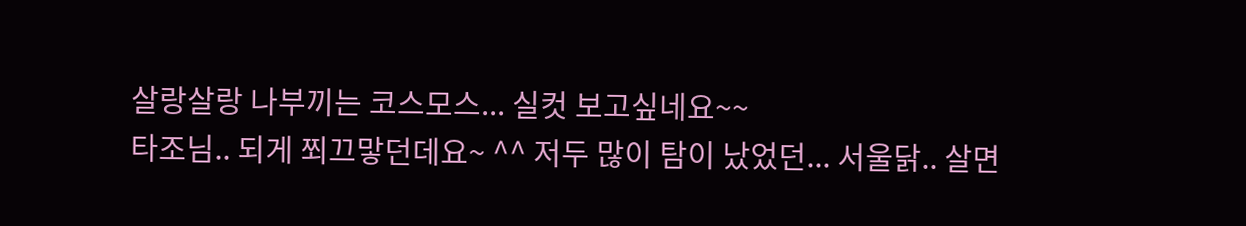살랑살랑 나부끼는 코스모스... 실컷 보고싶네요~~
타조님.. 되게 쬐끄맣던데요~ ^^ 저두 많이 탐이 났었던... 서울닭.. 살면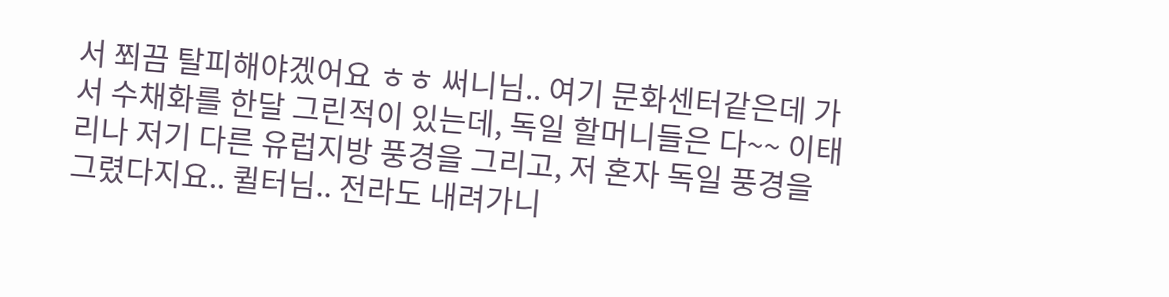서 쬐끔 탈피해야겠어요 ㅎㅎ 써니님.. 여기 문화센터같은데 가서 수채화를 한달 그린적이 있는데, 독일 할머니들은 다~~ 이태리나 저기 다른 유럽지방 풍경을 그리고, 저 혼자 독일 풍경을 그렸다지요.. 퀼터님.. 전라도 내려가니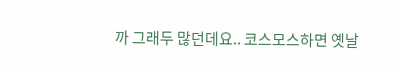까 그래두 많던데요.. 코스모스하면 옛날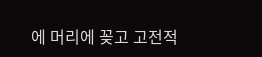에 머리에 꽂고 고전적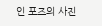인 포즈의 사진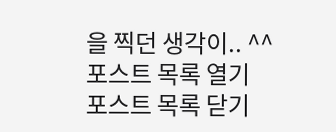을 찍던 생각이.. ^^
포스트 목록 열기
포스트 목록 닫기